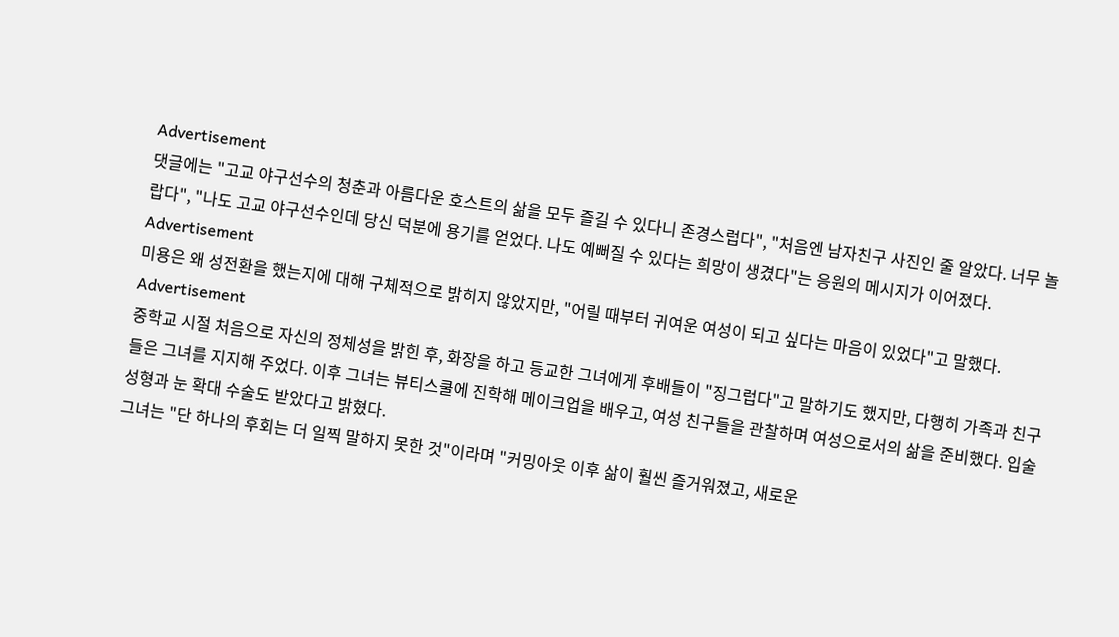Advertisement
댓글에는 "고교 야구선수의 청춘과 아름다운 호스트의 삶을 모두 즐길 수 있다니 존경스럽다", "처음엔 남자친구 사진인 줄 알았다. 너무 놀랍다", "나도 고교 야구선수인데 당신 덕분에 용기를 얻었다. 나도 예뻐질 수 있다는 희망이 생겼다"는 응원의 메시지가 이어졌다.
Advertisement
미용은 왜 성전환을 했는지에 대해 구체적으로 밝히지 않았지만, "어릴 때부터 귀여운 여성이 되고 싶다는 마음이 있었다"고 말했다.
Advertisement
중학교 시절 처음으로 자신의 정체성을 밝힌 후, 화장을 하고 등교한 그녀에게 후배들이 "징그럽다"고 말하기도 했지만, 다행히 가족과 친구들은 그녀를 지지해 주었다. 이후 그녀는 뷰티스쿨에 진학해 메이크업을 배우고, 여성 친구들을 관찰하며 여성으로서의 삶을 준비했다. 입술 성형과 눈 확대 수술도 받았다고 밝혔다.
그녀는 "단 하나의 후회는 더 일찍 말하지 못한 것"이라며 "커밍아웃 이후 삶이 훨씬 즐거워졌고, 새로운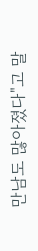만남도 많아졌다"고 말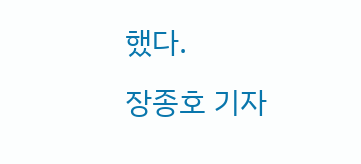했다.
장종호 기자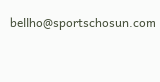bellho@sportschosun.com